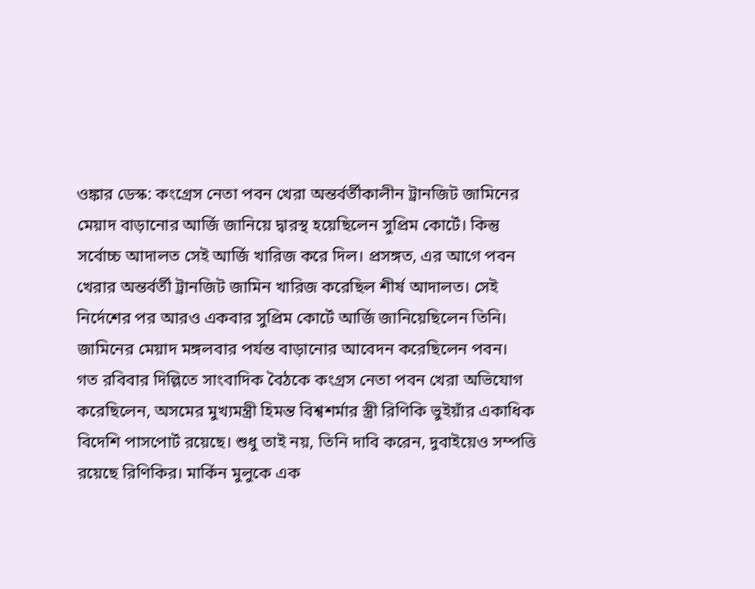ওঙ্কার ডেস্ক: কংগ্রেস নেতা পবন খেরা অন্তর্বর্তীকালীন ট্রানজিট জামিনের মেয়াদ বাড়ানোর আর্জি জানিয়ে দ্বারস্থ হয়েছিলেন সুপ্রিম কোর্টে। কিন্তু সর্বোচ্চ আদালত সেই আর্জি খারিজ করে দিল। প্রসঙ্গত, এর আগে পবন খেরার অন্তর্বর্তী ট্রানজিট জামিন খারিজ করেছিল শীর্ষ আদালত। সেই নির্দেশের পর আরও একবার সুপ্রিম কোর্টে আর্জি জানিয়েছিলেন তিনি। জামিনের মেয়াদ মঙ্গলবার পর্যন্ত বাড়ানোর আবেদন করেছিলেন পবন।
গত রবিবার দিল্লিতে সাংবাদিক বৈঠকে কংগ্রস নেতা পবন খেরা অভিযোগ করেছিলেন, অসমের মুখ্যমন্ত্রী হিমন্ত বিশ্বশর্মার স্ত্রী রিণিকি ভুইয়াঁর একাধিক বিদেশি পাসপোর্ট রয়েছে। শুধু তাই নয়, তিনি দাবি করেন, দুবাইয়েও সম্পত্তি রয়েছে রিণিকির। মার্কিন মুলুকে এক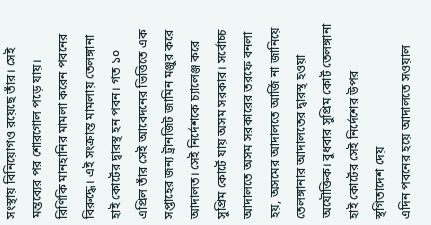সংস্থায় বিনিয়োগও রয়েছে তাঁর। সেই মন্তব্যের পর শোরগোল পড়ে যায়। রিণিকি মানহানির মামলা করেন পবনের বিরুদ্ধে। এই সংক্রান্ত মামলায় তেলঙ্গানা হাই কোর্টের দ্বারস্থ হন পবন। গত ১০ এপ্রিল তাঁর সেই আবেদনের ভিত্তিতে এক সপ্তাহের জন্য ট্রানজিট জামিন মঞ্জুর করে আদালত। সেই নির্দেশকে চ্যালেঞ্জ করে সুপ্রিম কোর্টে যায় অসম সরকার। সর্বোচ্চ আদালতে অসম সরকারের তরফে বনলা হয়, অসমের আদালতে আর্জি না জানিয়ে তেলঙ্গানার আদালতের দ্বারস্থ হওয়া অযৌক্তিক। বুধবার সুপ্রিম কোর্ট তেলঙ্গানা হাই কোর্টের সেই নির্দেশের উপর স্থগিতাদেশ দেয়
এদিন পবনের হয়ে আদালতে সওয়াল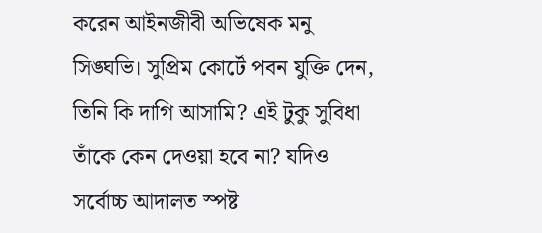করেন আইনজীবী অভিষেক মনু সিঙ্ঘভি। সুপ্রিম কোর্টে পবন যুক্তি দেন, তিনি কি দাগি আসামি? এই টুকু সুবিধা তাঁকে কেন দেওয়া হবে না? যদিও সর্বোচ্চ আদালত স্পষ্ট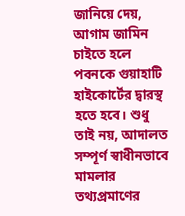জানিয়ে দেয়, আগাম জামিন চাইতে হলে পবনকে গুয়াহাটি হাইকোর্টের দ্বারস্থ হতে হবে। শুধু তাই নয়, আদালত সম্পূর্ণ স্বাধীনভাবে মামলার তথ্যপ্রমাণের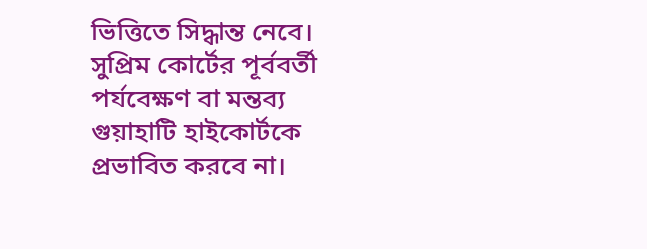ভিত্তিতে সিদ্ধান্ত নেবে। সুপ্রিম কোর্টের পূর্ববর্তী পর্যবেক্ষণ বা মন্তব্য গুয়াহাটি হাইকোর্টকে প্রভাবিত করবে না।